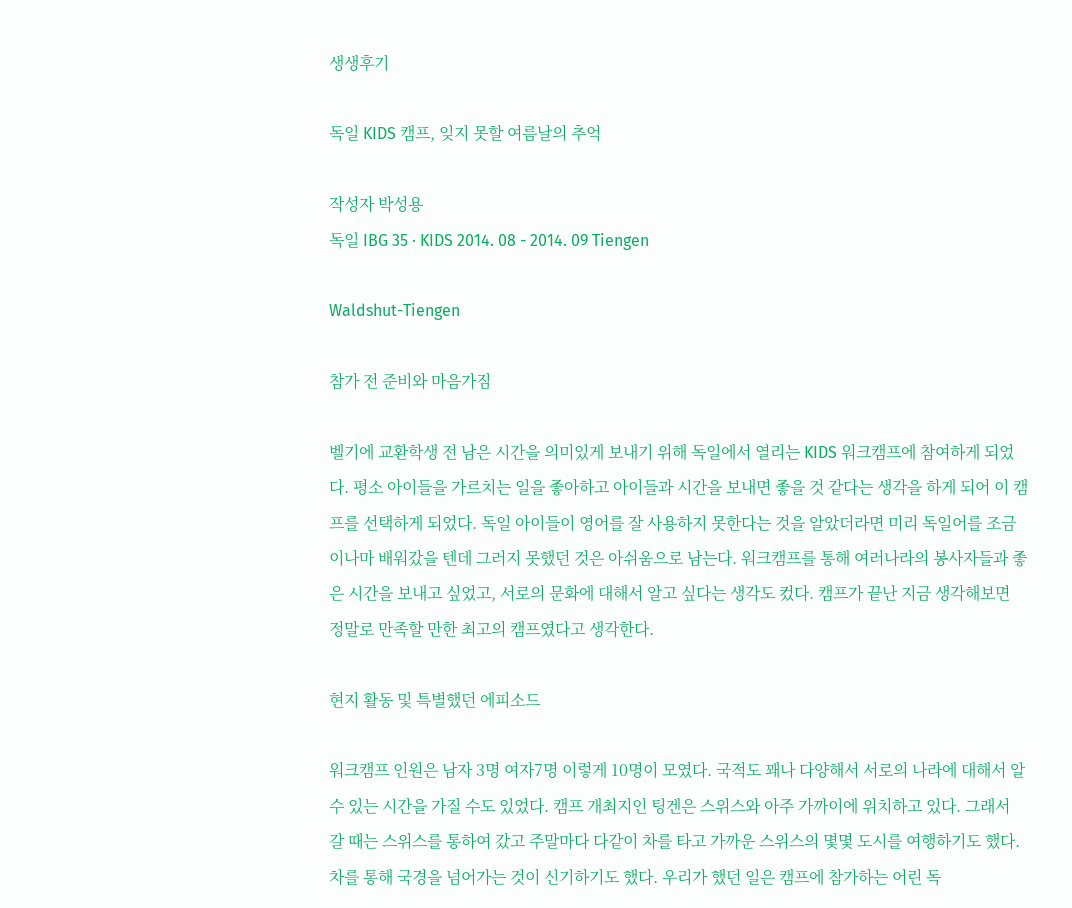생생후기

독일 KIDS 캠프, 잊지 못할 여름날의 추억

작성자 박성용
독일 IBG 35 · KIDS 2014. 08 - 2014. 09 Tiengen

Waldshut-Tiengen

참가 전 준비와 마음가짐

벨기에 교환학생 전 남은 시간을 의미있게 보내기 위해 독일에서 열리는 KIDS 워크캠프에 참여하게 되었다. 평소 아이들을 가르치는 일을 좋아하고 아이들과 시간을 보내면 좋을 것 같다는 생각을 하게 되어 이 캠프를 선택하게 되었다. 독일 아이들이 영어를 잘 사용하지 못한다는 것을 알았더라면 미리 독일어를 조금이나마 배워갔을 텐데 그러지 못했던 것은 아쉬움으로 남는다. 워크캠프를 통해 여러나라의 봉사자들과 좋은 시간을 보내고 싶었고, 서로의 문화에 대해서 알고 싶다는 생각도 컸다. 캠프가 끝난 지금 생각해보면 정말로 만족할 만한 최고의 캠프였다고 생각한다.

현지 활동 및 특별했던 에피소드

워크캠프 인원은 남자 3명 여자7명 이렇게 10명이 모였다. 국적도 꽤나 다양해서 서로의 나라에 대해서 알 수 있는 시간을 가질 수도 있었다. 캠프 개최지인 팅겐은 스위스와 아주 가까이에 위치하고 있다. 그래서 갈 때는 스위스를 통하여 갔고 주말마다 다같이 차를 타고 가까운 스위스의 몇몇 도시를 여행하기도 했다. 차를 통해 국경을 넘어가는 것이 신기하기도 했다. 우리가 했던 일은 캠프에 참가하는 어린 독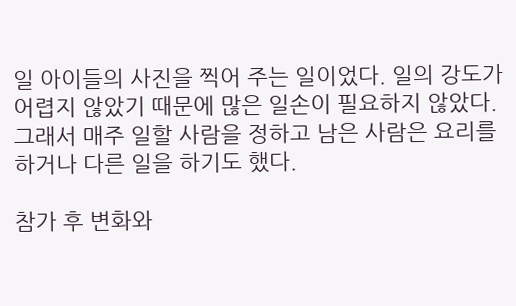일 아이들의 사진을 찍어 주는 일이었다. 일의 강도가 어렵지 않았기 때문에 많은 일손이 필요하지 않았다. 그래서 매주 일할 사람을 정하고 남은 사람은 요리를 하거나 다른 일을 하기도 했다.

참가 후 변화와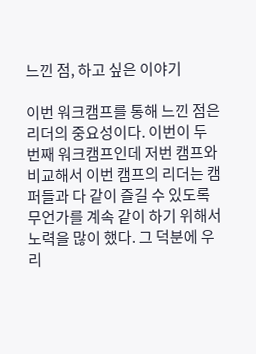느낀 점, 하고 싶은 이야기

이번 워크캠프를 통해 느낀 점은 리더의 중요성이다. 이번이 두번째 워크캠프인데 저번 캠프와 비교해서 이번 캠프의 리더는 캠퍼들과 다 같이 즐길 수 있도록 무언가를 계속 같이 하기 위해서 노력을 많이 했다. 그 덕분에 우리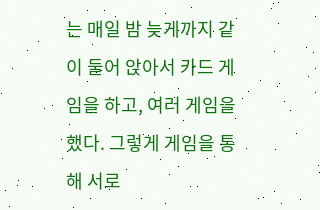는 매일 밤 늦게까지 같이 둘어 앉아서 카드 게임을 하고, 여러 게임을 했다. 그렇게 게임을 통해 서로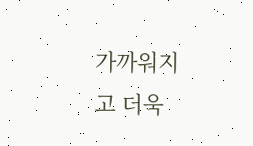가까워지고 더욱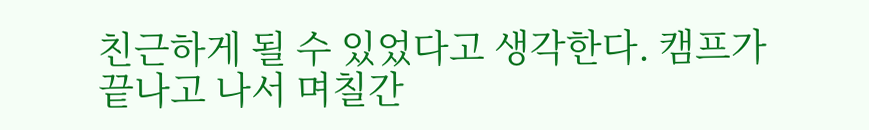친근하게 될 수 있었다고 생각한다. 캠프가 끝나고 나서 며칠간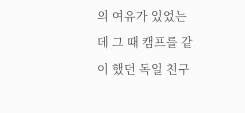의 여유가 있었는데 그 때 캠프를 같이 했던 독일 친구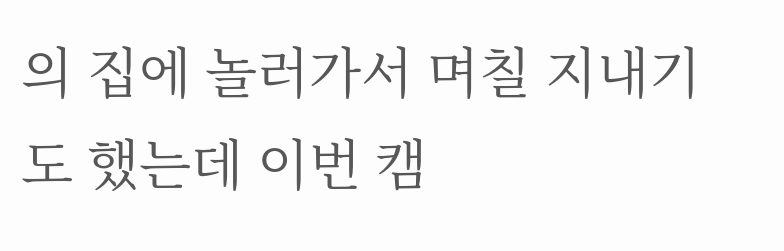의 집에 놀러가서 며칠 지내기도 했는데 이번 캠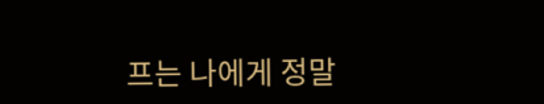프는 나에게 정말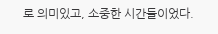로 의미있고, 소중한 시간들이었다.